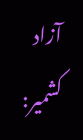آزاد کشمیر: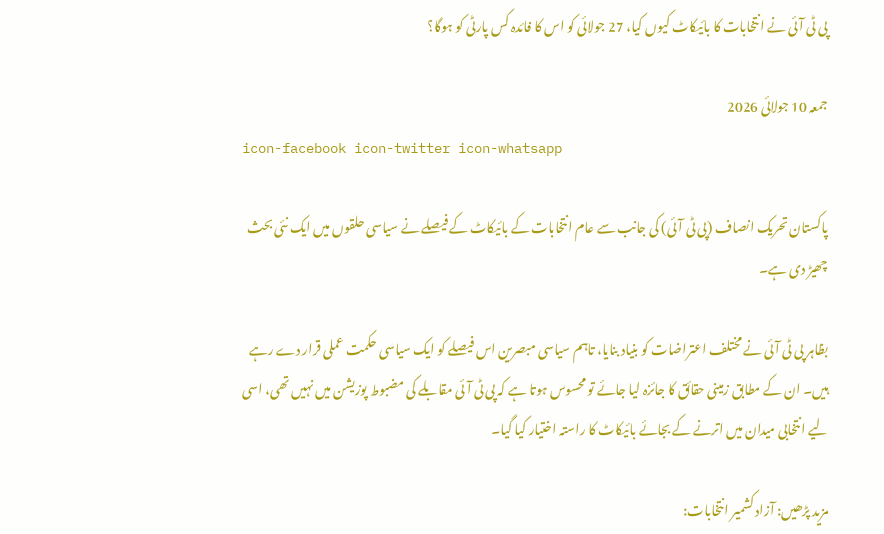پی ٹی آئی نے انتخابات کا بائیکاٹ کیوں کیا، 27 جولائی کو اس کا فائدہ کس پارٹی کو ہوگا؟

جمعہ 10 جولائی 2026
icon-facebook icon-twitter icon-whatsapp

پاکستان تحریک انصاف (پی ٹی آئی) کی جانب سے عام انتخابات کے بائیکاٹ کے فیصلے نے سیاسی حلقوں میں ایک نئی بحث چھیڑ دی ہے۔

بظاہر پی ٹی آئی نے مختلف اعتراضات کو بنیاد بنایا، تاہم سیاسی مبصرین اس فیصلے کو ایک سیاسی حکمت عملی قرار دے رہے ہیں۔ ان کے مطابق زمینی حقائق کا جائزہ لیا جائے تو محسوس ہوتا ہے کہ پی ٹی آئی مقابلے کی مضبوط پوزیشن میں نہیں تھی، اسی لیے انتخابی میدان میں اترنے کے بجائے بائیکاٹ کا راستہ اختیار کیا گیا۔

مزید پڑھیں: آزاد کشمیر انتخابات: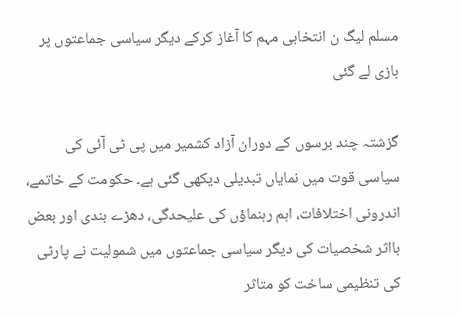مسلم لیگ ن انتخابی مہم کا آغاز کرکے دیگر سیاسی جماعتوں پر بازی لے گئی

گزشتہ چند برسوں کے دوران آزاد کشمیر میں پی ٹی آئی کی سیاسی قوت میں نمایاں تبدیلی دیکھی گئی ہے۔ حکومت کے خاتمے، اندرونی اختلافات، اہم رہنماؤں کی علیحدگی، دھڑے بندی اور بعض بااثر شخصیات کی دیگر سیاسی جماعتوں میں شمولیت نے پارٹی کی تنظیمی ساخت کو متاثر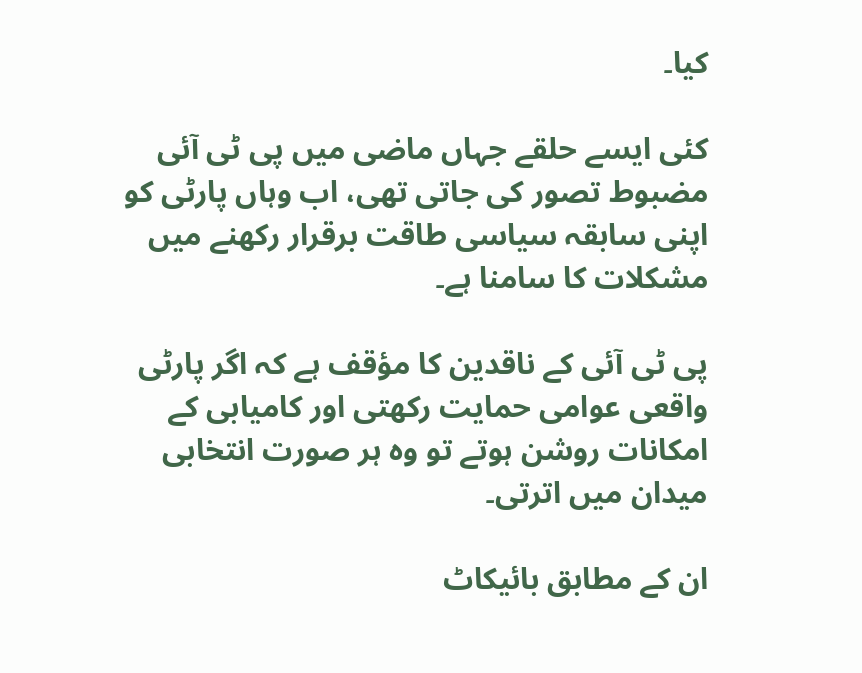کیا۔

کئی ایسے حلقے جہاں ماضی میں پی ٹی آئی مضبوط تصور کی جاتی تھی، اب وہاں پارٹی کو اپنی سابقہ سیاسی طاقت برقرار رکھنے میں مشکلات کا سامنا ہے۔

پی ٹی آئی کے ناقدین کا مؤقف ہے کہ اگر پارٹی واقعی عوامی حمایت رکھتی اور کامیابی کے امکانات روشن ہوتے تو وہ ہر صورت انتخابی میدان میں اترتی۔

ان کے مطابق بائیکاٹ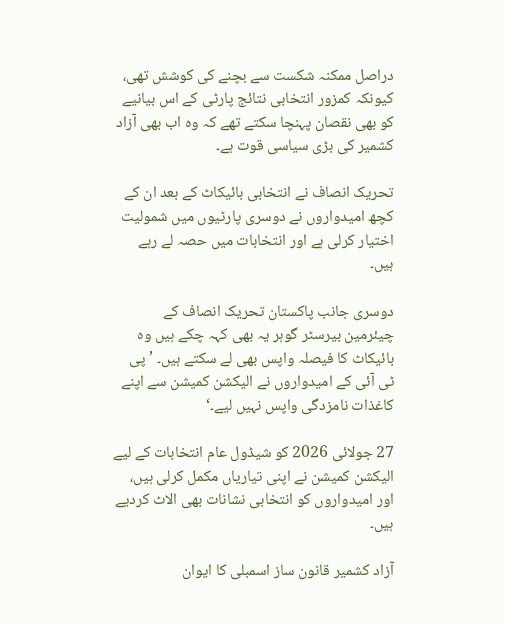دراصل ممکنہ شکست سے بچنے کی کوشش تھی، کیونکہ کمزور انتخابی نتائج پارٹی کے اس بیانیے کو بھی نقصان پہنچا سکتے تھے کہ وہ اب بھی آزاد کشمیر کی بڑی سیاسی قوت ہے۔

تحریک انصاف نے انتخابی بائیکاٹ کے بعد ان کے کچھ امیدواروں نے دوسری پارٹیوں میں شمولیت اختیار کرلی ہے اور انتخابات میں حصہ لے رہے ہیں۔

دوسری جانب پاکستان تحریک انصاف کے چیئرمین بیرسٹر گوہر یہ بھی کہہ چکے ہیں وہ بائیکاٹ کا فیصلہ واپس بھی لے سکتے ہیں۔ ’پی ٹی آئی کے امیدواروں نے الیکشن کمیشن سے اپنے کاغذات نامزدگی واپس نہیں لیے۔‘

27 جولائی 2026 کو شیڈول عام انتخابات کے لیے الیکشن کمیشن نے اپنی تیاریاں مکمل کرلی ہیں، اور امیدواروں کو انتخابی نشانات بھی الاٹ کردیے ہیں۔

آزاد کشمیر قانون ساز اسمبلی کا ایوان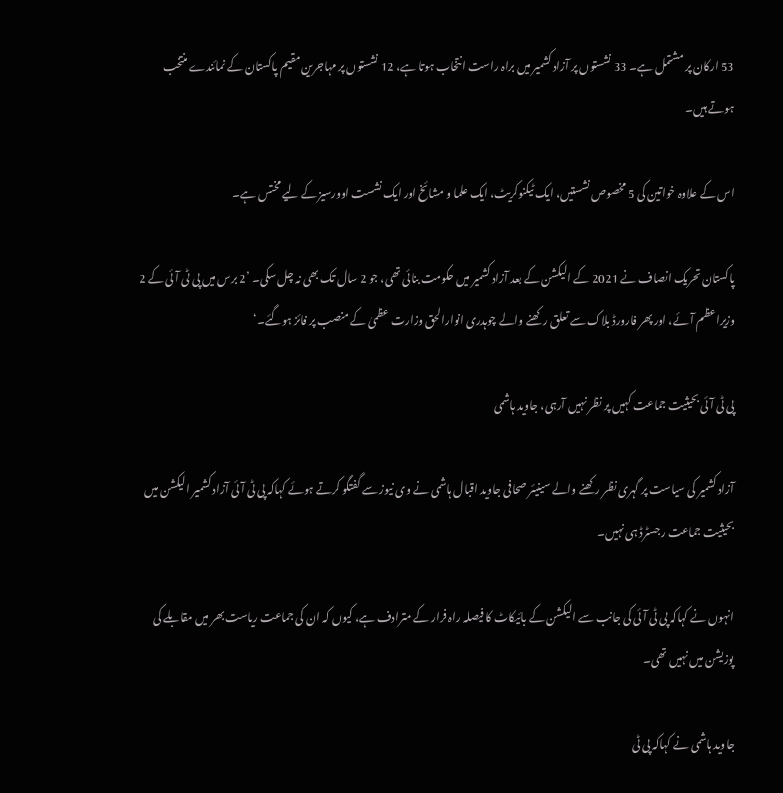53 ارکان پر مشتمل ہے۔ 33 نشستوں پر آزاد کشمیر میں براہ راست انتخاب ہوتا ہے، 12 نشستوں پر مہاجرین مقیم پاکستان کے نمائندے منتخب ہوتے ہیں۔

اس کے علاوہ خواتین کی 5 مخصوص نشستیں، ایک ٹیکنوکریٹ، ایک علما و مشائخ اور ایک نشست اوورسیز کے لیے مختس ہے۔

پاکستان تحریک انصاف نے 2021 کے الیکشن کے بعد آزاد کشمیر میں حکومت بنائی تھی، جو 2 سال تک بھی نہ چل سکی۔ ’2 برس میں پی ٹی آئی کے 2 وزیراعظم آئے، اور پھر فارورڈ بلاک سے تعلق رکھنے والے چوہدری انوارالحق وزارت عظمیٰ کے منصب پر فائز ہوگئے۔‘

پی ٹی آئی بحیثیت جماعت کہیں پر نظر نہیں آرہی، جاوید ہاشمی

آزاد کشمیر کی سیاست پر گہری نظر رکھنے والے سینیئر صحافی جاوید اقبال ہاشمی نے وی نیوز سے گفتگو کرتے ہوئے کہاکہ پی ٹی آئی آزاد کشمیر الیکشن میں بحیثیت جماعت رجسٹرڈ ہی نہیں۔

انہوں نے کہاکہ پی ٹی آئی کی جانب سے الیکشن کے بائیکاٹ کا فیصلہ راہ فرار کے مترادف ہے، کیوں کہ ان کی جماعت ریاست بھر میں مقابلے کی پوزیشن میں نہیں تھی۔

جاوید ہاشمی نے کہاکہ پی ٹی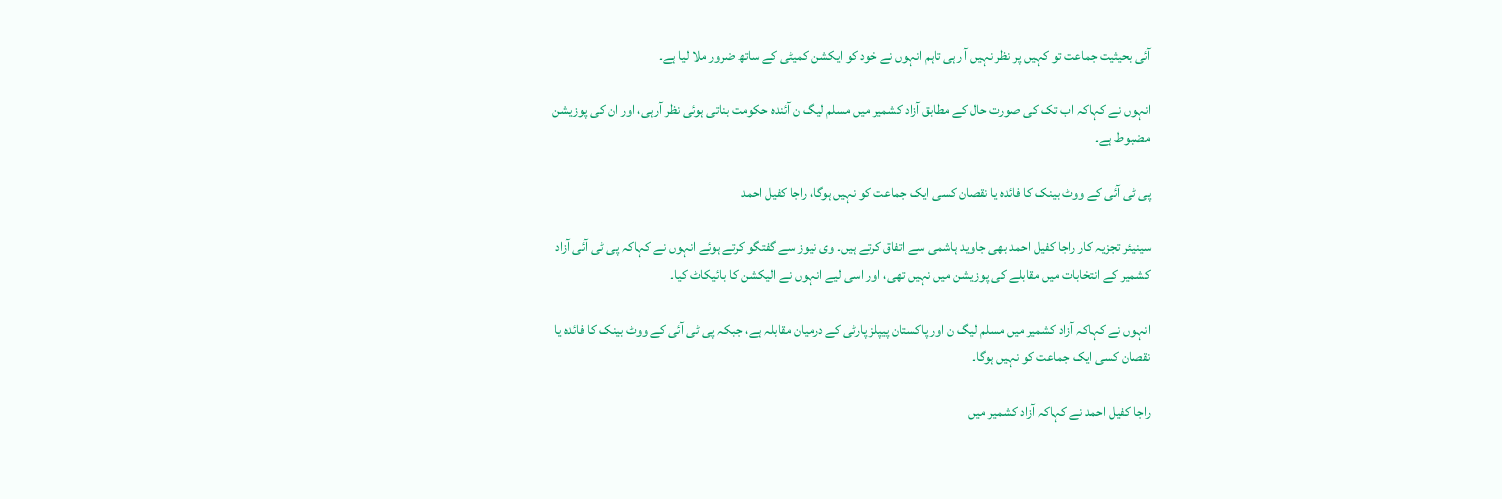آئی بحیثیت جماعت تو کہیں پر نظر نہیں آ رہی تاہم انہوں نے خود کو ایکشن کمیٹی کے ساتھ ضرور ملا لیا ہے۔

انہوں نے کہاکہ اب تک کی صورت حال کے مطابق آزاد کشمیر میں مسلم لیگ ن آئندہ حکومت بناتی ہوئی نظر آرہی، اور ان کی پوزیشن مضبوط ہے۔

پی ٹی آئی کے ووٹ بینک کا فائدہ یا نقصان کسی ایک جماعت کو نہیں ہوگا، راجا کفیل احمد

سینیئر تجزیہ کار راجا کفیل احمد بھی جاوید ہاشمی سے اتفاق کرتے ہیں۔ وی نیوز سے گفتگو کرتے ہوئے انہوں نے کہاکہ پی ٹی آئی آزاد کشمیر کے انتخابات میں مقابلے کی پوزیشن میں نہیں تھی، اور اسی لیے انہوں نے الیکشن کا بائیکاٹ کیا۔

انہوں نے کہاکہ آزاد کشمیر میں مسلم لیگ ن اور پاکستان پیپلز پارٹی کے درمیان مقابلہ ہے، جبکہ پی ٹی آئی کے ووٹ بینک کا فائدہ یا نقصان کسی ایک جماعت کو نہیں ہوگا۔

راجا کفیل احمد نے کہاکہ آزاد کشمیر میں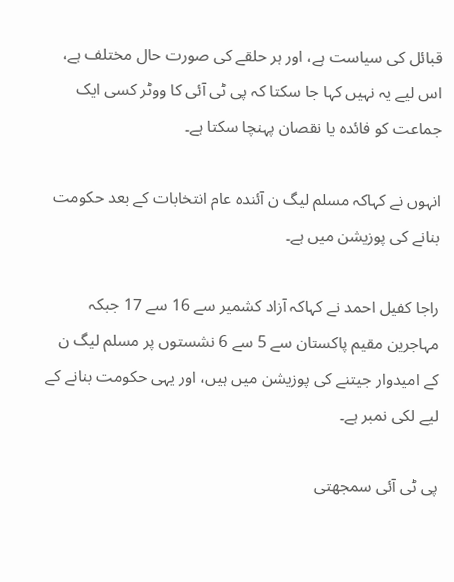قبائل کی سیاست ہے، اور ہر حلقے کی صورت حال مختلف ہے، اس لیے یہ نہیں کہا جا سکتا کہ پی ٹی آئی کا ووٹر کسی ایک جماعت کو فائدہ یا نقصان پہنچا سکتا ہے۔

انہوں نے کہاکہ مسلم لیگ ن آئندہ عام انتخابات کے بعد حکومت بنانے کی پوزیشن میں ہے۔

راجا کفیل احمد نے کہاکہ آزاد کشمیر سے 16 سے 17 جبکہ مہاجرین مقیم پاکستان سے 5 سے 6 نشستوں پر مسلم لیگ ن کے امیدوار جیتنے کی پوزیشن میں ہیں، اور یہی حکومت بنانے کے لیے لکی نمبر ہے۔

پی ٹی آئی سمجھتی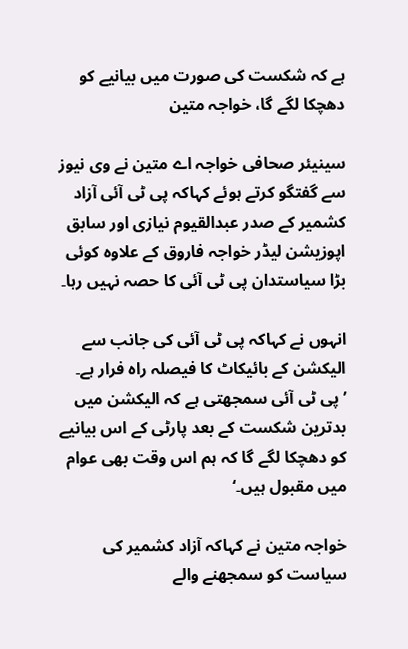ہے کہ شکست کی صورت میں بیانیے کو دھچکا لگے گا، خواجہ متین

سینیئر صحافی خواجہ اے متین نے وی نیوز سے گفتگو کرتے ہوئے کہاکہ پی ٹی آئی آزاد کشمیر کے صدر عبدالقیوم نیازی اور سابق اپوزیشن لیڈر خواجہ فاروق کے علاوہ کوئی بڑا سیاستدان پی ٹی آئی کا حصہ نہیں رہا۔

انہوں نے کہاکہ پی ٹی آئی کی جانب سے الیکشن کے بائیکاٹ کا فیصلہ راہ فرار ہے۔ ’پی ٹی آئی سمجھتی ہے کہ الیکشن میں بدترین شکست کے بعد پارٹی کے اس بیانیے کو دھچکا لگے گا کہ ہم اس وقت بھی عوام میں مقبول ہیں۔‘

خواجہ متین نے کہاکہ آزاد کشمیر کی سیاست کو سمجھنے والے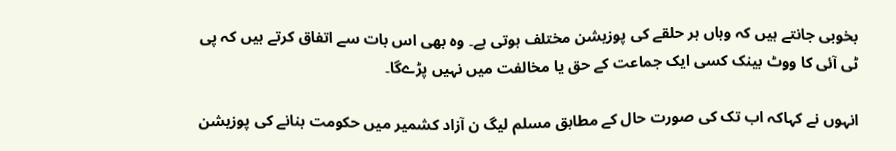بخوبی جانتے ہیں کہ وہاں ہر حلقے کی پوزیشن مختلف ہوتی ہے۔ وہ بھی اس بات سے اتفاق کرتے ہیں کہ پی ٹی آئی کا ووٹ بینک کسی ایک جماعت کے حق یا مخالفت میں نہیں پڑےگا۔

انہوں نے کہاکہ اب تک کی صورت حال کے مطابق مسلم لیگ ن آزاد کشمیر میں حکومت بنانے کی پوزیشن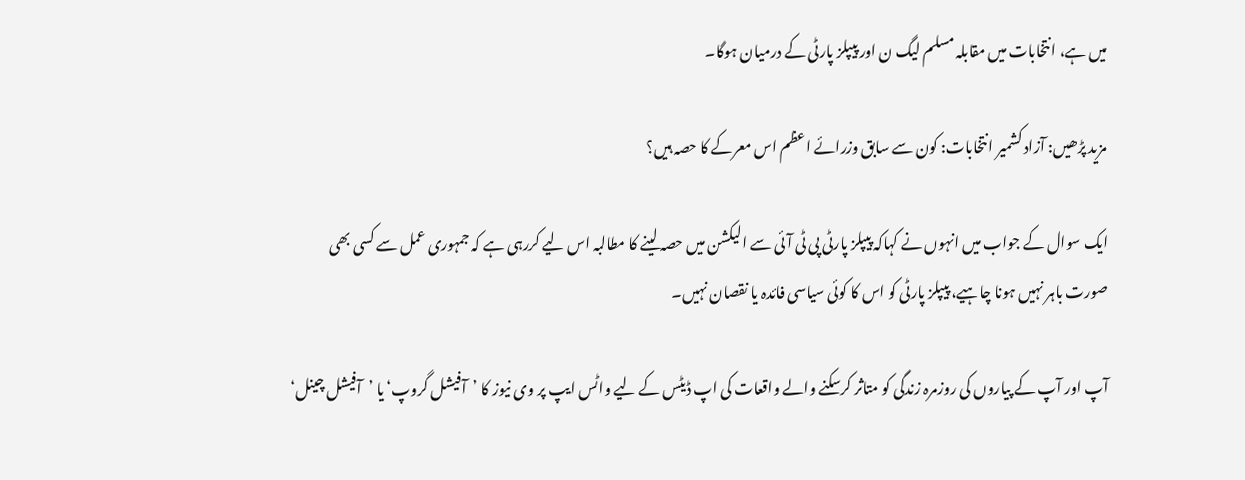میں ہے، انتخابات میں مقابلہ مسلم لیگ ن اور پیپلز پارٹی کے درمیان ہوگا۔

مزید پڑھیں: آزاد کشمیر انتخابات: کون سے سابق وزرائے اعظم اس معرکے کا حصہ ہیں؟

ایک سوال کے جواب میں انہوں نے کہاکہ پیپلز پارٹی پی ٹی آئی سے الیکشن میں حصہ لینے کا مطالبہ اس لیے کررہی ہے کہ جمہوری عمل سے کسی بھی صورت باہر نہیں ہونا چاہیے، پیپلز پارٹی کو اس کا کوئی سیاسی فائدہ یا نقصان نہیں۔

آپ اور آپ کے پیاروں کی روزمرہ زندگی کو متاثر کرسکنے والے واقعات کی اپ ڈیٹس کے لیے واٹس ایپ پر وی نیوز کا ’آفیشل گروپ‘ یا ’آفیشل چینل‘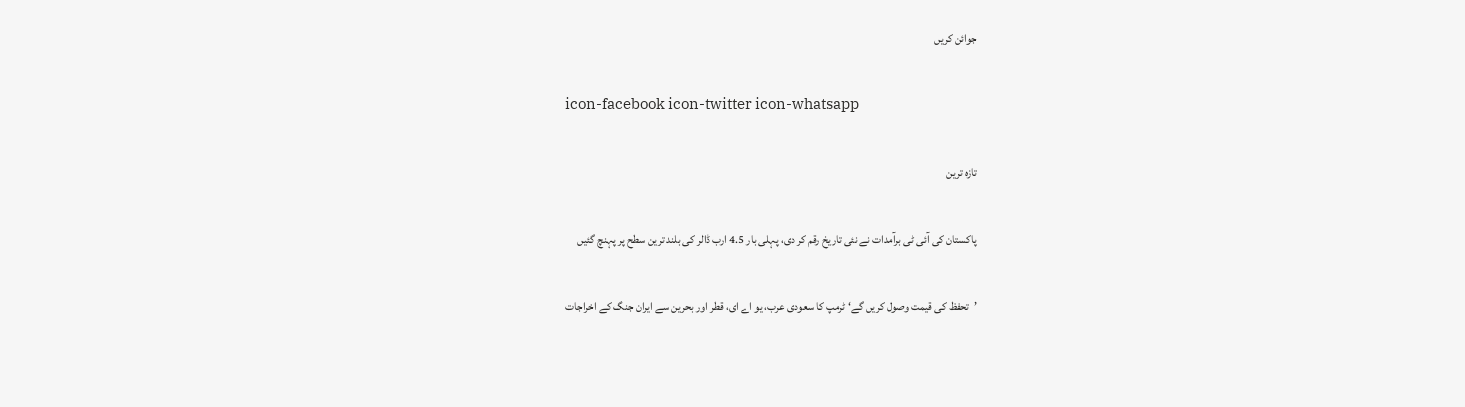جوائن کریں

icon-facebook icon-twitter icon-whatsapp

تازہ ترین

پاکستان کی آئی ٹی برآمدات نے نئی تاریخ رقم کر دی، پہلی بار 4.5 ارب ڈالر کی بلند ترین سطح پر پہنچ گئیں

’تحفظ کی قیمت وصول کریں گے‘ ٹرمپ کا سعودی عرب، یو اے ای، قطر اور بحرین سے ایران جنگ کے اخراجات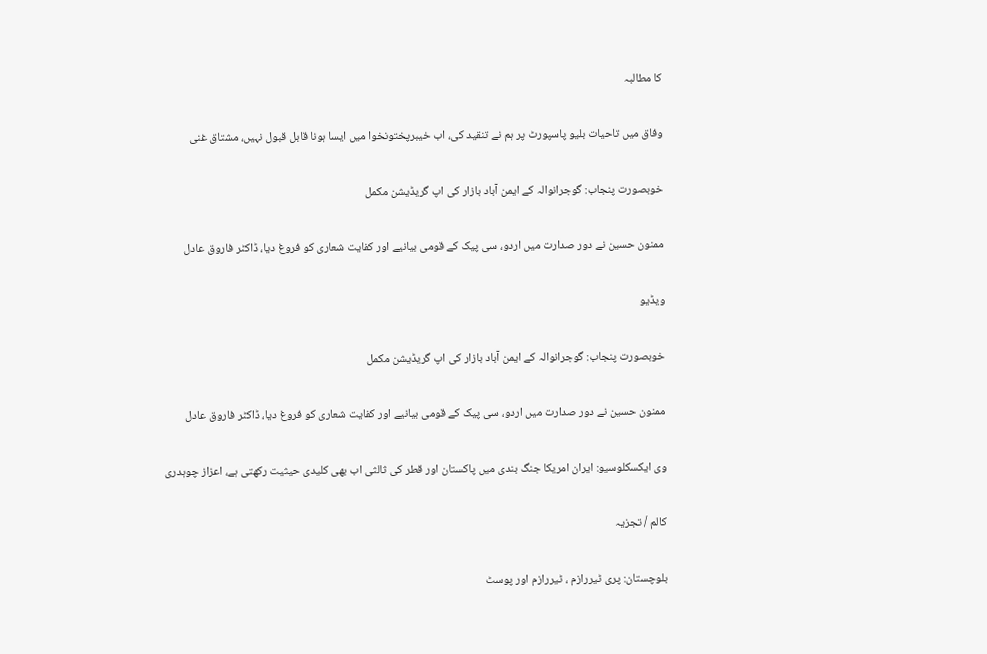کا مطالبہ

وفاق میں تاحیات بلیو پاسپورٹ پر ہم نے تنقید کی، اب خیبرپختونخوا میں ایسا ہونا قابل قبول نہیں، مشتاق غنی

خوبصورت پنجاب: گوجرانوالہ کے ایمن آباد بازار کی اپ گریڈیشن مکمل

ممنون حسین نے دور صدارت میں اردو، سی پیک کے قومی بیانیے اور کفایت شعاری کو فروغ دیا، ڈاکٹر فاروق عادل

ویڈیو

خوبصورت پنجاب: گوجرانوالہ کے ایمن آباد بازار کی اپ گریڈیشن مکمل

ممنون حسین نے دور صدارت میں اردو، سی پیک کے قومی بیانیے اور کفایت شعاری کو فروغ دیا، ڈاکٹر فاروق عادل

وی ایکسکلوسیو: ایران امریکا جنگ بندی میں پاکستان اور قطر کی ثالثی اب بھی کلیدی حیثیت رکھتی ہے، اعزاز چوہدری

کالم / تجزیہ

بلوچستان: پری ٹیررازم ، ٹیررازم اور پوسٹ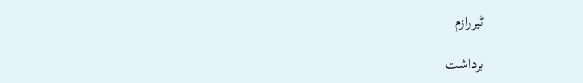ٹیررازم

برداشت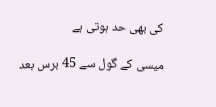کی بھی حد ہوتی ہے

میسی کے گول سے 45 برس بعد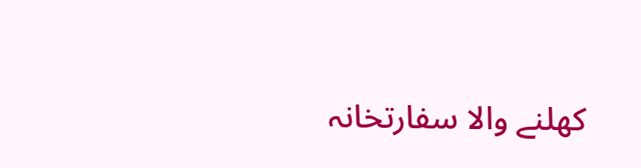کھلنے والا سفارتخانہ